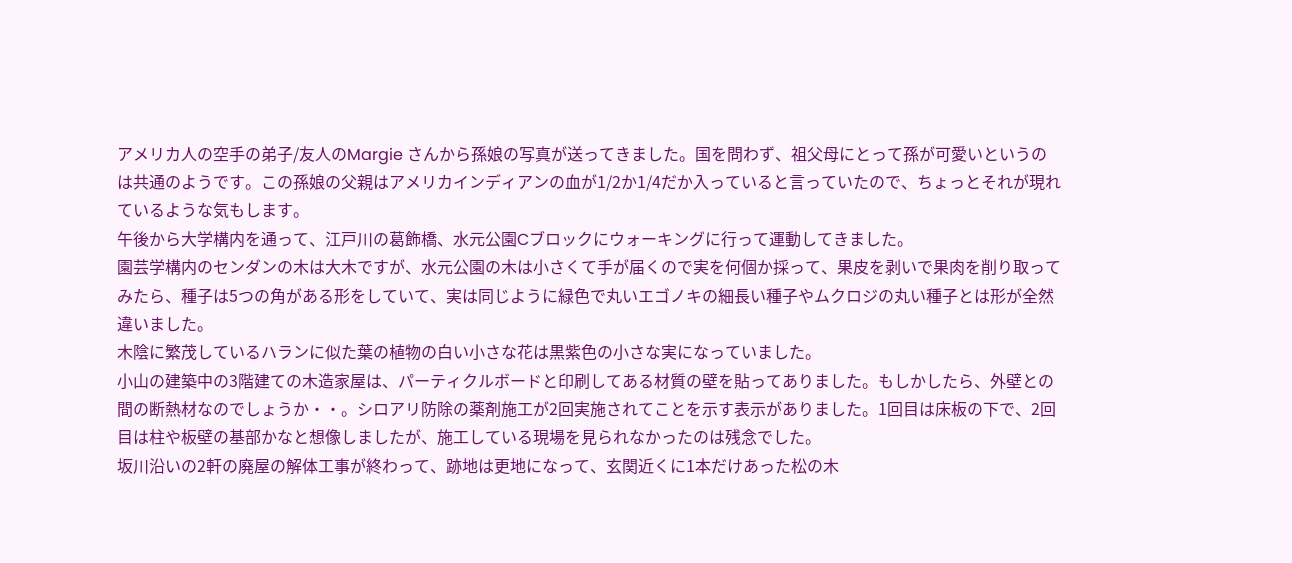アメリカ人の空手の弟子/友人のMargie さんから孫娘の写真が送ってきました。国を問わず、祖父母にとって孫が可愛いというのは共通のようです。この孫娘の父親はアメリカインディアンの血が1/2か1/4だか入っていると言っていたので、ちょっとそれが現れているような気もします。
午後から大学構内を通って、江戸川の葛飾橋、水元公園Cブロックにウォーキングに行って運動してきました。
園芸学構内のセンダンの木は大木ですが、水元公園の木は小さくて手が届くので実を何個か採って、果皮を剥いで果肉を削り取ってみたら、種子は5つの角がある形をしていて、実は同じように緑色で丸いエゴノキの細長い種子やムクロジの丸い種子とは形が全然違いました。
木陰に繁茂しているハランに似た葉の植物の白い小さな花は黒紫色の小さな実になっていました。
小山の建築中の3階建ての木造家屋は、パーティクルボードと印刷してある材質の壁を貼ってありました。もしかしたら、外壁との間の断熱材なのでしょうか・・。シロアリ防除の薬剤施工が2回実施されてことを示す表示がありました。1回目は床板の下で、2回目は柱や板壁の基部かなと想像しましたが、施工している現場を見られなかったのは残念でした。
坂川沿いの2軒の廃屋の解体工事が終わって、跡地は更地になって、玄関近くに1本だけあった松の木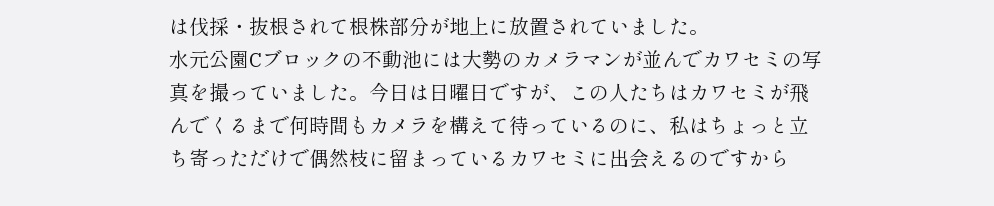は伐採・抜根されて根株部分が地上に放置されていました。
水元公園Cブロックの不動池には大勢のカメラマンが並んでカワセミの写真を撮っていました。今日は日曜日ですが、この人たちはカワセミが飛んでくるまで何時間もカメラを構えて待っているのに、私はちょっと立ち寄っただけで偶然枝に留まっているカワセミに出会えるのですから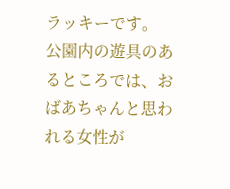ラッキーです。
公園内の遊具のあるところでは、おばあちゃんと思われる女性が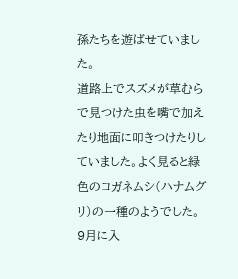孫たちを遊ばせていました。
道路上でスズメが草むらで見つけた虫を嘴で加えたり地面に叩きつけたりしていました。よく見ると緑色のコガネムシ(ハナムグリ)の一種のようでした。
9月に入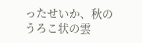ったせいか、秋のうろこ状の雲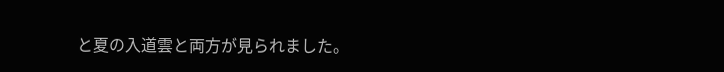と夏の入道雲と両方が見られました。